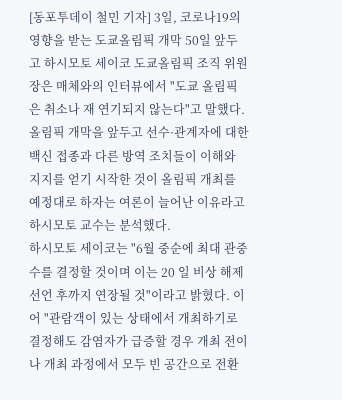[동포투데이 철민 기자] 3일, 코로나19의 영향을 받는 도쿄올림픽 개막 50일 앞두고 하시모토 세이코 도쿄올림픽 조직 위원장은 매체와의 인터뷰에서 "도쿄 올림픽은 취소나 재 연기되지 않는다"고 말했다.
올림픽 개막을 앞두고 선수·관계자에 대한 백신 접종과 다른 방역 조치들이 이해와 지지를 얻기 시작한 것이 올림픽 개최를 예정대로 하자는 여론이 늘어난 이유라고 하시모토 교수는 분석했다.
하시모토 세이코는 "6월 중순에 최대 관중 수를 결정할 것이며 이는 20 일 비상 해제 선언 후까지 연장될 것"이라고 밝혔다. 이어 "관람객이 있는 상태에서 개최하기로 결정해도 감염자가 급증할 경우 개최 전이나 개최 과정에서 모두 빈 공간으로 전환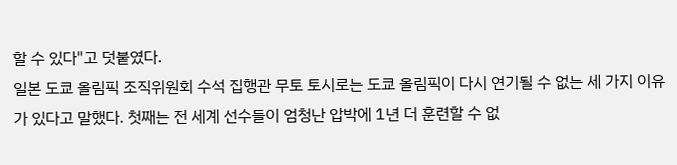할 수 있다"고 덧붙였다.
일본 도쿄 올림픽 조직위원회 수석 집행관 무토 토시로는 도쿄 올림픽이 다시 연기될 수 없는 세 가지 이유가 있다고 말했다. 첫째는 전 세계 선수들이 엄청난 압박에 1년 더 훈련할 수 없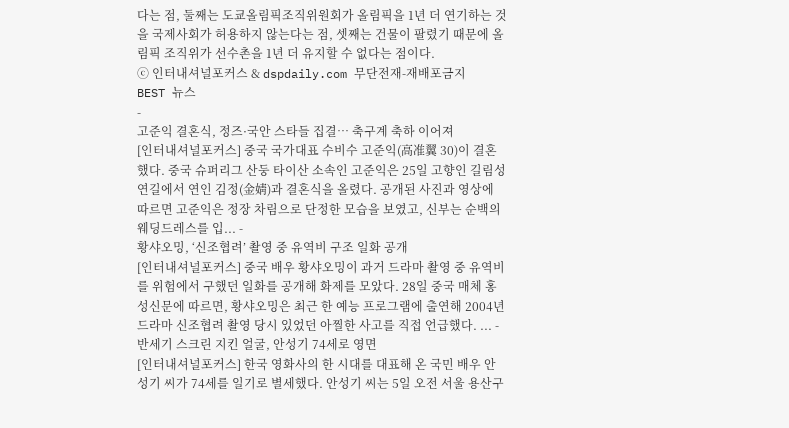다는 점, 둘째는 도쿄올림픽조직위원회가 올림픽을 1년 더 연기하는 것을 국제사회가 허용하지 않는다는 점, 셋째는 건물이 팔렸기 때문에 올림픽 조직위가 선수촌을 1년 더 유지할 수 없다는 점이다.
ⓒ 인터내셔널포커스 & dspdaily.com 무단전재-재배포금지
BEST 뉴스
-
고준익 결혼식, 정즈·국안 스타들 집결… 축구계 축하 이어져
[인터내셔널포커스] 중국 국가대표 수비수 고준익(高准翼 30)이 결혼했다. 중국 슈퍼리그 산둥 타이산 소속인 고준익은 25일 고향인 길림성 연길에서 연인 김정(金婧)과 결혼식을 올렸다. 공개된 사진과 영상에 따르면 고준익은 정장 차림으로 단정한 모습을 보였고, 신부는 순백의 웨딩드레스를 입... -
황샤오밍, ‘신조협려’ 촬영 중 유역비 구조 일화 공개
[인터내셔널포커스] 중국 배우 황샤오밍이 과거 드라마 촬영 중 유역비를 위험에서 구했던 일화를 공개해 화제를 모았다. 28일 중국 매체 홍성신문에 따르면, 황샤오밍은 최근 한 예능 프로그램에 출연해 2004년 드라마 신조협려 촬영 당시 있었던 아찔한 사고를 직접 언급했다. ... -
반세기 스크린 지킨 얼굴, 안성기 74세로 영면
[인터내셔널포커스] 한국 영화사의 한 시대를 대표해 온 국민 배우 안성기 씨가 74세를 일기로 별세했다. 안성기 씨는 5일 오전 서울 용산구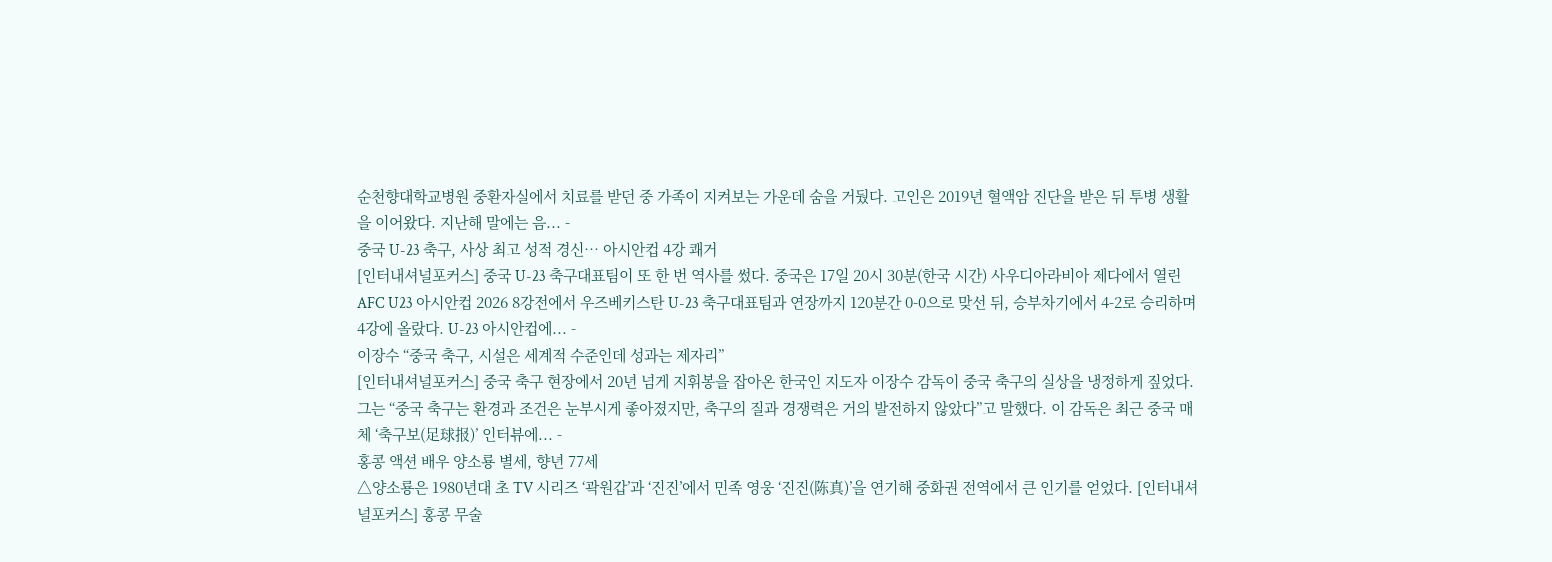순천향대학교병원 중환자실에서 치료를 받던 중 가족이 지켜보는 가운데 숨을 거뒀다. 고인은 2019년 혈액암 진단을 받은 뒤 투병 생활을 이어왔다. 지난해 말에는 음... -
중국 U-23 축구, 사상 최고 성적 경신… 아시안컵 4강 쾌거
[인터내셔널포커스] 중국 U-23 축구대표팀이 또 한 번 역사를 썼다. 중국은 17일 20시 30분(한국 시간) 사우디아라비아 제다에서 열린 AFC U23 아시안컵 2026 8강전에서 우즈베키스탄 U-23 축구대표팀과 연장까지 120분간 0-0으로 맞선 뒤, 승부차기에서 4-2로 승리하며 4강에 올랐다. U-23 아시안컵에... -
이장수 “중국 축구, 시설은 세계적 수준인데 성과는 제자리”
[인터내셔널포커스] 중국 축구 현장에서 20년 넘게 지휘봉을 잡아온 한국인 지도자 이장수 감독이 중국 축구의 실상을 냉정하게 짚었다. 그는 “중국 축구는 환경과 조건은 눈부시게 좋아졌지만, 축구의 질과 경쟁력은 거의 발전하지 않았다”고 말했다. 이 감독은 최근 중국 매체 ‘축구보(足球报)’ 인터뷰에... -
홍콩 액션 배우 양소룡 별세, 향년 77세
△양소룡은 1980년대 초 TV 시리즈 ‘곽원갑’과 ‘진진’에서 민족 영웅 ‘진진(陈真)’을 연기해 중화권 전역에서 큰 인기를 얻었다. [인터내셔널포커스] 홍콩 무술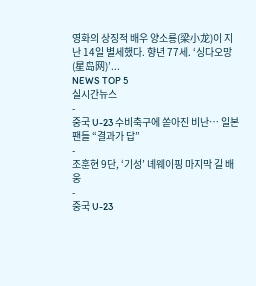영화의 상징적 배우 양소룡(梁小龙)이 지난 14일 별세했다. 향년 77세. ‘싱다오망(星岛网)’...
NEWS TOP 5
실시간뉴스
-
중국 U-23 수비축구에 쏟아진 비난… 일본 팬들 “결과가 답”
-
조훈현 9단, ‘기성’ 녜웨이핑 마지막 길 배웅
-
중국 U-23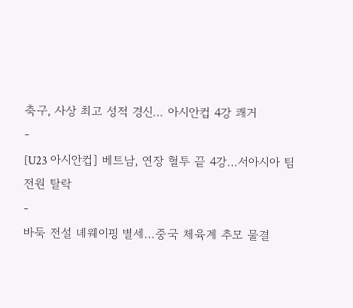축구, 사상 최고 성적 경신… 아시안컵 4강 쾌거
-
[U23 아시안컵] 베트남, 연장 혈투 끝 4강…서아시아 팀 전원 탈락
-
바둑 전설 녜웨이핑 별세…중국 체육계 추모 물결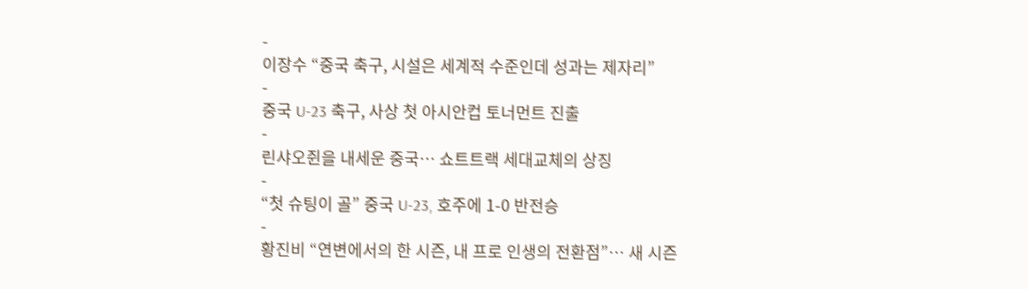-
이장수 “중국 축구, 시설은 세계적 수준인데 성과는 제자리”
-
중국 U-23 축구, 사상 첫 아시안컵 토너먼트 진출
-
린샤오쥔을 내세운 중국… 쇼트트랙 세대교체의 상징
-
“첫 슈팅이 골” 중국 U-23, 호주에 1-0 반전승
-
황진비 “연변에서의 한 시즌, 내 프로 인생의 전환점”… 새 시즌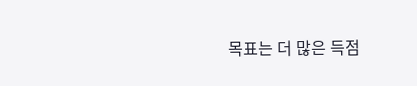목표는 더 많은 득점